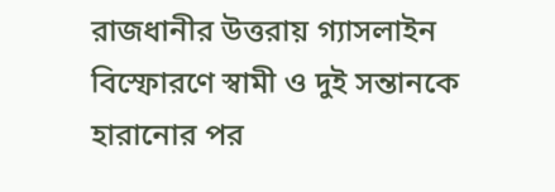রাজধানীর উত্তরায় গ্যাসলাইন বিস্ফোরণে স্বামী ও দুই সন্তানকে হারানোর পর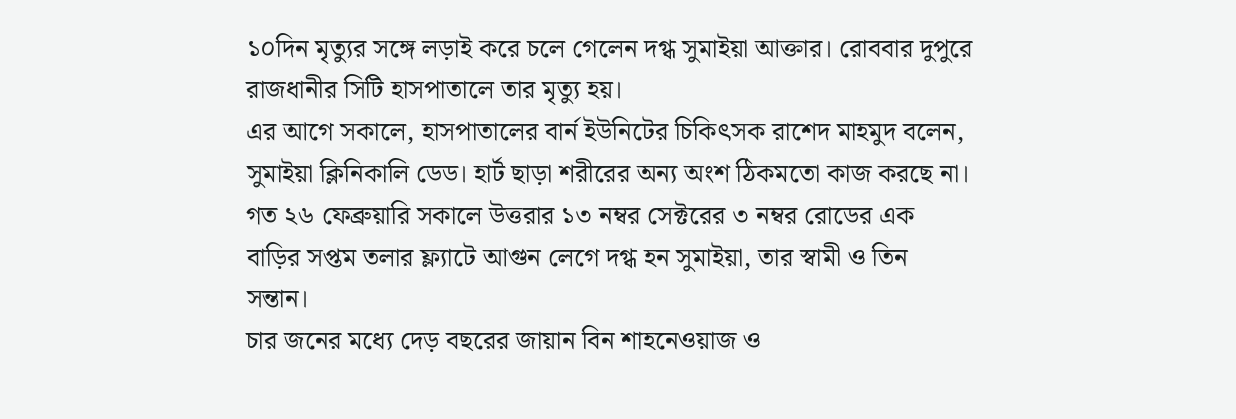১০দিন মৃত্যুর সঙ্গে লড়াই করে চলে গেলেন দগ্ধ সুমাইয়া আক্তার। রোববার দুপুরে রাজধানীর সিটি হাসপাতালে তার মৃত্যু হয়।
এর আগে সকালে, হাসপাতালের বার্ন ইউনিটের চিকিৎসক রাশেদ মাহমুদ বলেন, সুমাইয়া ক্লিনিকালি ডেড। হার্ট ছাড়া শরীরের অন্য অংশ ঠিকমতো কাজ করছে না।
গত ২৬ ফেব্রুয়ারি সকালে উত্তরার ১৩ নম্বর সেক্টরের ৩ নম্বর রোডের এক বাড়ির সপ্তম তলার ফ্ল্যাটে আগুন লেগে দগ্ধ হন সুমাইয়া, তার স্বামী ও তিন সন্তান।
চার জনের মধ্যে দেড় বছরের জায়ান বিন শাহনেওয়াজ ও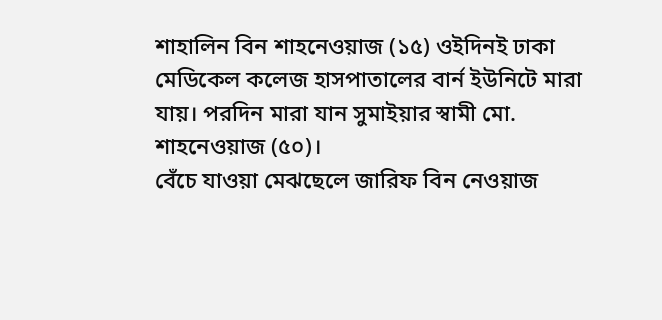শাহালিন বিন শাহনেওয়াজ (১৫) ওইদিনই ঢাকা মেডিকেল কলেজ হাসপাতালের বার্ন ইউনিটে মারা যায়। পরদিন মারা যান সুমাইয়ার স্বামী মো. শাহনেওয়াজ (৫০)।
বেঁচে যাওয়া মেঝছেলে জারিফ বিন নেওয়াজ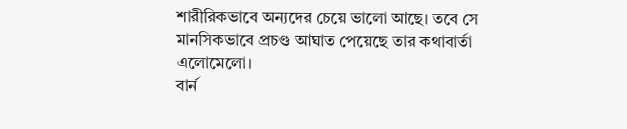শারীরিকভাবে অন্যদের চেয়ে ভালো আছে। তবে সে মানসিকভাবে প্রচণ্ড আঘাত পেয়েছে তার কথাবার্তা এলোমেলো।
বার্ন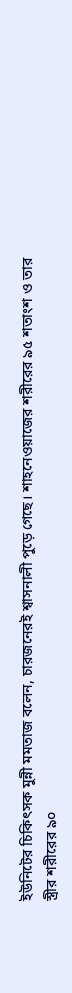ইউনিটের চিকিৎসক মুন্নী মমতাজ বলেন, চারজনেরই শ্বাসনালী পুড়ে গেছে। শাহনেওয়াজের শরীরের ৯৫ শতাংশ ও তার স্ত্রীর শরীরের ৯০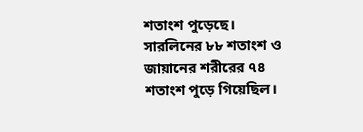শতাংশ পুড়েছে। সারলিনের ৮৮ শতাংশ ও জায়ানের শরীরের ৭৪ শতাংশ পুড়ে গিয়েছিল।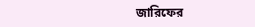জারিফের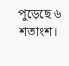পুড়েছে ৬ শতাংশ।